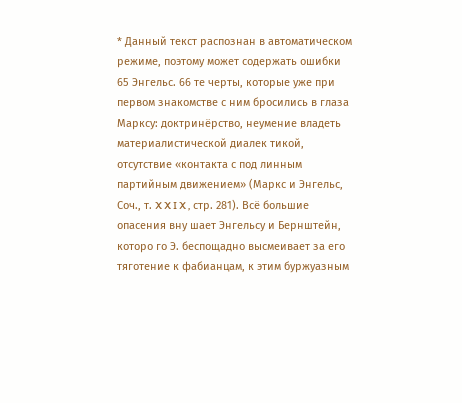* Данный текст распознан в автоматическом режиме, поэтому может содержать ошибки
65 Энгельс. 66 те черты, которые уже при первом знакомстве с ним бросились в глаза Марксу: доктринёрство, неумение владеть материалистической диалек тикой, отсутствие «контакта с под линным партийным движением» (Маркс и Энгельс, Соч., т. X X I X , стр. 281). Всё большие опасения вну шает Энгельсу и Бернштейн, которо го Э. беспощадно высмеивает за его тяготение к фабианцам, к этим буржуазным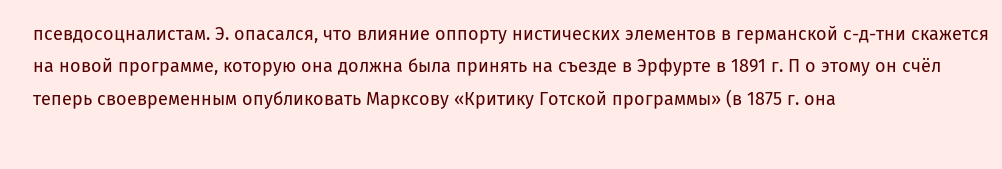псевдосоцналистам. Э. опасался, что влияние оппорту нистических элементов в германской с-д-тни скажется на новой программе, которую она должна была принять на съезде в Эрфурте в 1891 г. П о этому он счёл теперь своевременным опубликовать Марксову «Критику Готской программы» (в 1875 г. она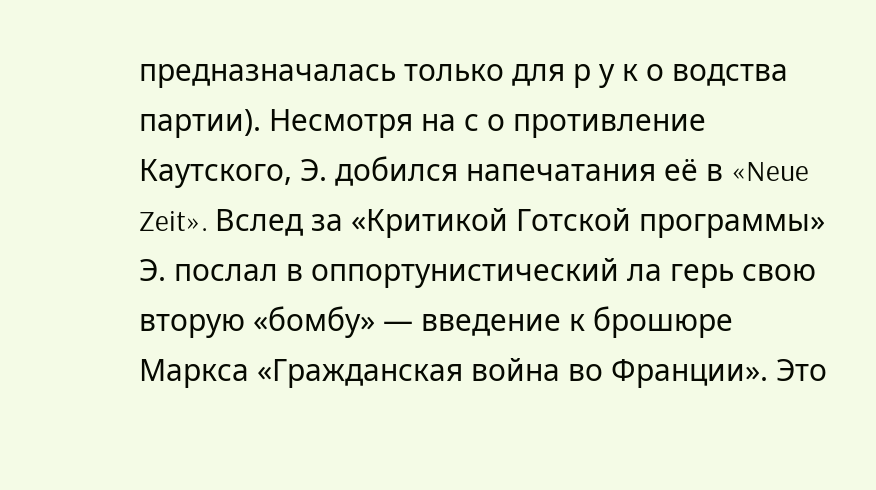предназначалась только для р у к о водства партии). Несмотря на с о противление Каутского, Э. добился напечатания её в «Neue Zeit». Вслед за «Критикой Готской программы» Э. послал в оппортунистический ла герь свою вторую «бомбу» — введение к брошюре Маркса «Гражданская война во Франции». Это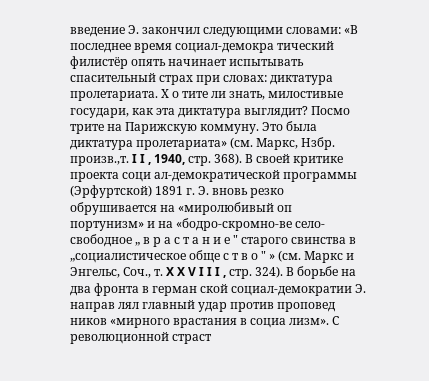введение Э. закончил следующими словами: «В последнее время социал-демокра тический филистёр опять начинает испытывать спасительный страх при словах: диктатура пролетариата. Х о тите ли знать, милостивые государи, как эта диктатура выглядит? Посмо трите на Парижскую коммуну. Это была диктатура пролетариата» (см. Маркс, Нзбр. произв.,т. I I , 1940, стр. 368). В своей критике проекта соци ал-демократической программы (Эрфуртской) 1891 г. Э. вновь резко обрушивается на «миролюбивый оп портунизм» и на «бодро-скромно-ве село-свободное „ в р а с т а н и е " старого свинства в „социалистическое обще с т в о " » (см. Маркс и Энгельс, Соч., т. X X V I I I , стр. 324). В борьбе на два фронта в герман ской социал-демократии Э. направ лял главный удар против проповед ников «мирного врастания в социа лизм». С революционной страст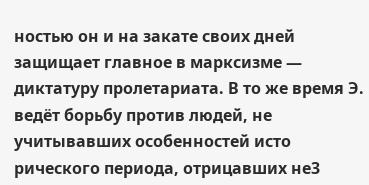ностью он и на закате своих дней защищает главное в марксизме — диктатуру пролетариата. В то же время Э. ведёт борьбу против людей, не учитывавших особенностей исто рического периода, отрицавших не3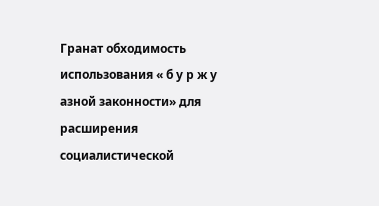Гранат обходимость использования « б у р ж у азной законности» для расширения социалистической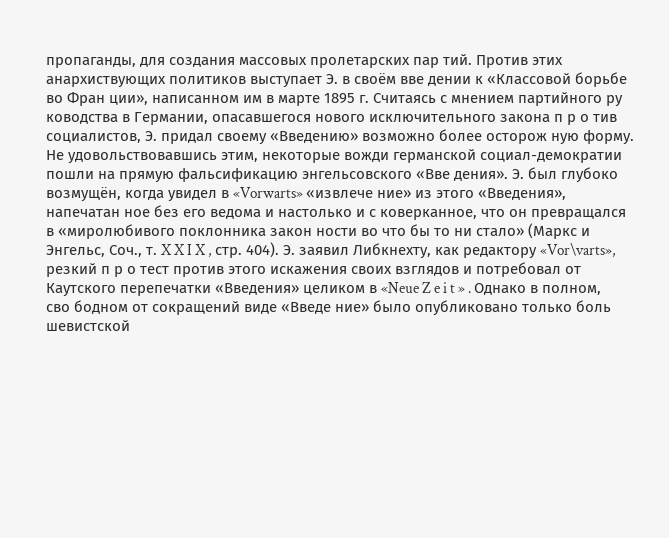пропаганды, для создания массовых пролетарских пар тий. Против этих анархиствующих политиков выступает Э. в своём вве дении к «Классовой борьбе во Фран ции», написанном им в марте 1895 г. Считаясь с мнением партийного ру ководства в Германии, опасавшегося нового исключительного закона п р о тив социалистов, Э. придал своему «Введению» возможно более осторож ную форму. Не удовольствовавшись этим, некоторые вожди германской социал-демократии пошли на прямую фальсификацию энгельсовского «Вве дения». Э. был глубоко возмущён, когда увидел в «Vorwarts» «извлече ние» из этого «Введения», напечатан ное без его ведома и настолько и с коверканное, что он превращался в «миролюбивого поклонника закон ности во что бы то ни стало» (Маркс и Энгельс, Соч., т. X X I X , стр. 404). Э. заявил Либкнехту, как редактору «Vor\varts», резкий п р о тест против этого искажения своих взглядов и потребовал от Каутского перепечатки «Введения» целиком в «Neue Z e i t » . Однако в полном, сво бодном от сокращений виде «Введе ние» было опубликовано только боль шевистской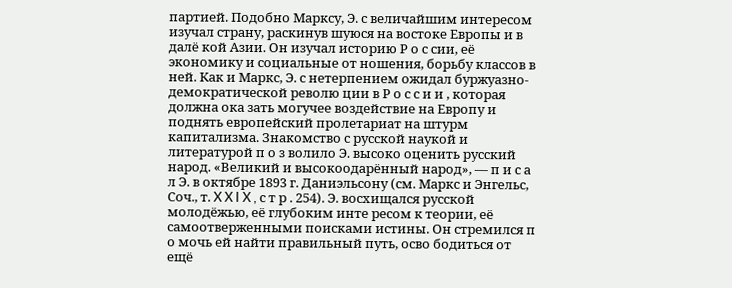партией. Подобно Марксу, Э. с величайшим интересом изучал страну, раскинув шуюся на востоке Европы и в далё кой Азии. Он изучал историю Р о с сии, её экономику и социальные от ношения, борьбу классов в ней. Как и Маркс, Э. с нетерпением ожидал буржуазно-демократической револю ции в Р о с с и и , которая должна ока зать могучее воздействие на Европу и поднять европейский пролетариат на штурм капитализма. Знакомство с русской наукой и литературой п о з волило Э. высоко оценить русский народ. «Великий и высокоодарённый народ», — п и с а л Э. в октябре 1893 г. Даниэльсону (см. Маркс и Энгельс, Соч., т. X X I X , с т р . 254). Э. восхищался русской молодёжью, её глубоким инте ресом к теории, её самоотверженными поисками истины. Он стремился п о мочь ей найти правильный путь, осво бодиться от ещё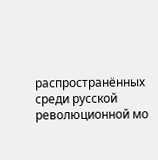распространённых среди русской революционной мо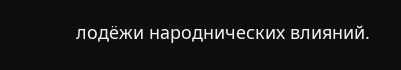лодёжи народнических влияний.